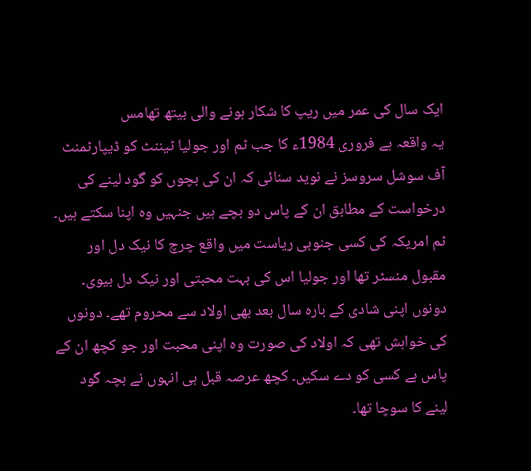ایک سال کی عمر میں ریپ کا شکار ہونے والی بیتھ تھامس
یہ واقعہ ہے فروری 1984ء کا جب ٹم اور جولیا ٹیننٹ کو ڈیپارٹمنٹ آف سوشل سروسز نے نوید سنائی کہ ان کی بچوں کو گود لینے کی درخواست کے مطابق ان کے پاس دو بچے ہیں جنہیں وہ اپنا سکتے ہیں۔ ٹم امریکہ کی کسی جنوبی ریاست میں واقع چرچ کا نیک دل اور مقبول منسٹر تھا اور جولیا اس کی بہت محبتی اور نیک دل بیوی۔ دونوں اپنی شادی کے بارہ سال بعد بھی اولاد سے محروم تھے۔ دونوں کی خواہش تھی کہ اولاد کی صورت وہ اپنی محبت اور جو کچھ ان کے پاس ہے کسی کو دے سکیں۔ کچھ عرصہ قبل ہی انہوں نے بچہ گود لینے کا سوچا تھا۔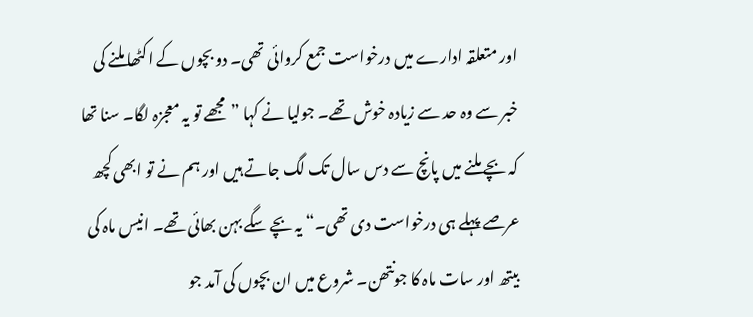اور متعلقہ ادارے میں درخواست جمع کروائی تھی۔ دو بچوں کے اکٹھا ملنے کی خبر سے وہ حد سے زیادہ خوش تھے۔ جولیا نے کہا ”مجھے تو یہ معجزہ لگا۔ سنا تھا کہ بچے ملنے میں پانچ سے دس سال تک لگ جاتے ہیں اور ہم نے تو ابھی کچھ عرصے پہلے ہی درخواست دی تھی۔“ یہ بچے سگے بہن بھائی تھے۔ انیس ماہ کی بیتھ اور سات ماہ کا جونتھن۔ شروع میں ان بچوں کی آمد جو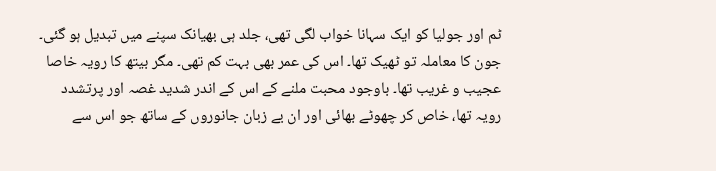ٹم اور جولیا کو ایک سہانا خواب لگی تھی، جلد ہی بھیانک سپنے میں تبدیل ہو گئی۔
جون کا معاملہ تو ٹھیک تھا۔ اس کی عمر بھی بہت کم تھی۔ مگر بیتھ کا رویہ خاصا عجیب و غریب تھا۔ باوجود محبت ملنے کے اس کے اندر شدید غصہ اور پرتشدد رویہ تھا، خاص کر چھوٹے بھائی اور ان بے زبان جانوروں کے ساتھ جو اس سے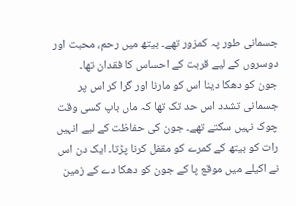جسمانی طور پہ کمزور تھے۔ بیتھ میں رحم، محبت اور دوسروں کے لیے قربت کے احساس کا فقدان تھا۔
جون کو دھکا دینا اس کو مارنا اور گرا کر اس پر جسمانی تشدد اس حد تک تھا کہ ماں باپ کسی وقت چوک نہیں سکتے تھے۔ جون کی حفاظت کے لیے انہیں رات کو بیتھ کے کمرے کو مقفل کرنا پڑتا۔ ایک دن اس نے اکیلے میں موقع پا کے جون کو دھکا دے کے زمین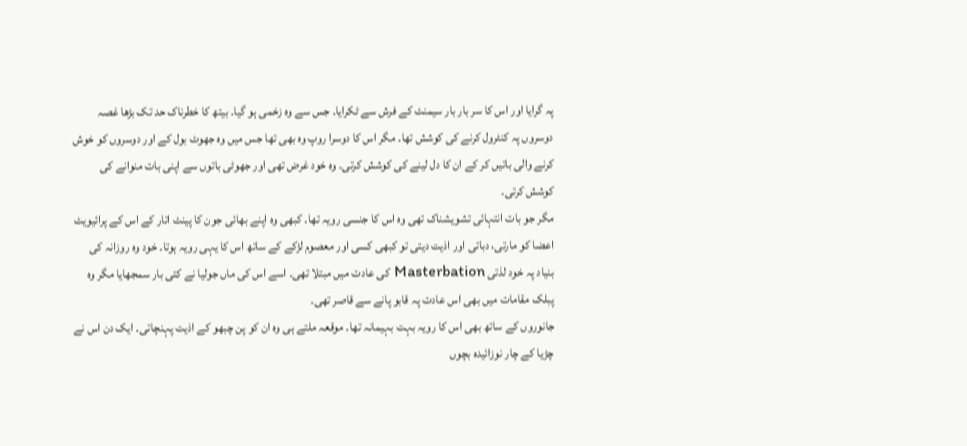پہ گرایا اور اس کا سر بار بار سیمنٹ کے فرش سے ٹکرایا۔ جس سے وہ زخمی ہو گیا۔ بیتھ کا خطرناک حد تک بڑھا غصہ دوسروں پہ کنٹرول کرنے کی کوشش تھا۔ مگر اس کا دوسرا روپ وہ بھی تھا جس میں وہ جھوٹ بول کے اور دوسروں کو خوش کرنے والی باتیں کر کے ان کا دل لینے کی کوشش کرتی۔ وہ خود غرض تھی اور جھوٹی باتوں سے اپنی بات منوانے کی کوشش کرتی۔
مگر جو بات انتہائی تشویشناک تھی وہ اس کا جنسی رویہ تھا۔ کبھی وہ اپنے بھائی جون کا پینٹ اتار کے اس کے پرائیویٹ اعضا کو مارتی، دباتی اور اذیت دیتی تو کبھی کسی اور معصوم لڑکے کے ساتھ اس کا یہی رویہ ہوتا۔ خود وہ روزانہ کی بنیاد پہ خود لذتی Masterbation کی عادت میں مبتلا تھی۔ اسے اس کی ماں جولیا نے کئی بار سمجھایا مگر وہ پبلک مقامات میں بھی اس عادت پہ قابو پانے سے قاصر تھی۔
جانوروں کے ساتھ بھی اس کا رویہ بہت بہیمانہ تھا۔ موقعہ ملتے ہی وہ ان کو پن چبھو کے اذیت پہنچاتی۔ ایک دن اس نے چڑیا کے چار نوزائیدہ بچوں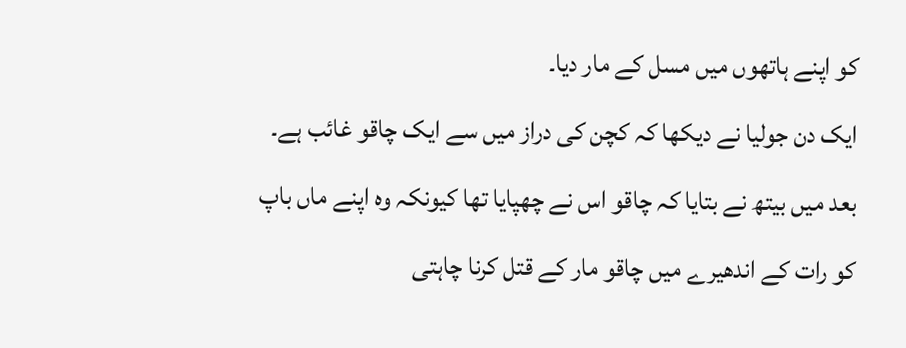کو اپنے ہاتھوں میں مسل کے مار دیا۔
ایک دن جولیا نے دیکھا کہ کچن کی دراز میں سے ایک چاقو غائب ہے۔ بعد میں بیتھ نے بتایا کہ چاقو اس نے چھپایا تھا کیونکہ وہ اپنے ماں باپ کو رات کے اندھیرے میں چاقو مار کے قتل کرنا چاہتی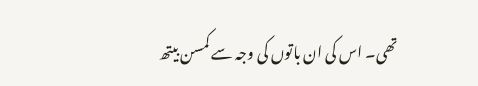تھی۔ اس کی ان باتوں کی وجہ سے کمسن بیتھ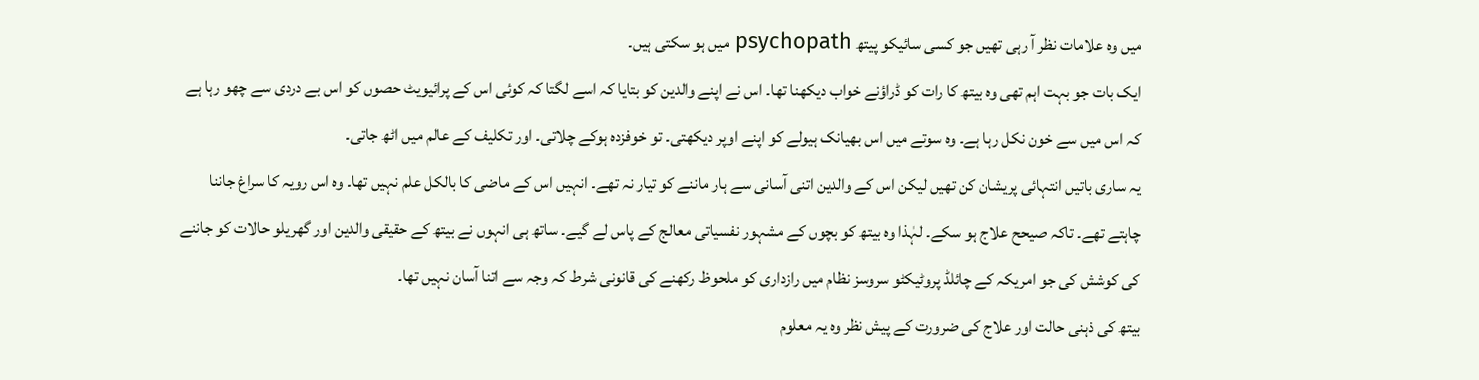میں وہ علامات نظر آ رہی تھیں جو کسی سائیکو پیتھ psychopath میں ہو سکتی ہیں۔
ایک بات جو بہت اہم تھی وہ بیتھ کا رات کو ڈراؤنے خواب دیکھنا تھا۔ اس نے اپنے والدین کو بتایا کہ اسے لگتا کہ کوئی اس کے پرائیویٹ حصوں کو اس بے دردی سے چھو رہا ہے کہ اس میں سے خون نکل رہا ہے۔ وہ سوتے میں اس بھیانک ہیولے کو اپنے اوپر دیکھتی۔ تو خوفزدہ ہوکے چلاتی۔ اور تکلیف کے عالم میں اٹھ جاتی۔
یہ ساری باتیں انتہائی پریشان کن تھیں لیکن اس کے والدین اتنی آسانی سے ہار ماننے کو تیار نہ تھے۔ انہیں اس کے ماضی کا بالکل علم نہیں تھا۔ وہ اس رویہ کا سراغ جاننا چاہتے تھے۔ تاکہ صیحح علاج ہو سکے۔ لہٰذا وہ بیتھ کو بچوں کے مشہور نفسیاتی معالج کے پاس لے گیے۔ ساتھ ہی انہوں نے بیتھ کے حقیقی والدین اور گھریلو حالات کو جاننے کی کوشش کی جو امریکہ کے چائلڈ پروٹیکٹو سروسز نظام میں رازداری کو ملحوظ رکھنے کی قانونی شرط کہ وجہ سے اتنا آسان نہیں تھا۔
بیتھ کی ذہنی حالت اور علاج کی ضرورت کے پیش نظر وہ یہ معلوم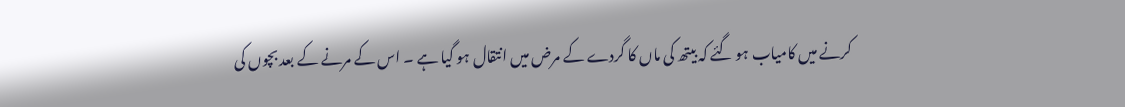کرنے میں کامیاب ہو گئے کہ بیتھ کی ماں کا گردے کے مرض میں انتقال ہو گیا ہے ۔ اس کے مرنے کے بعد بچوں کی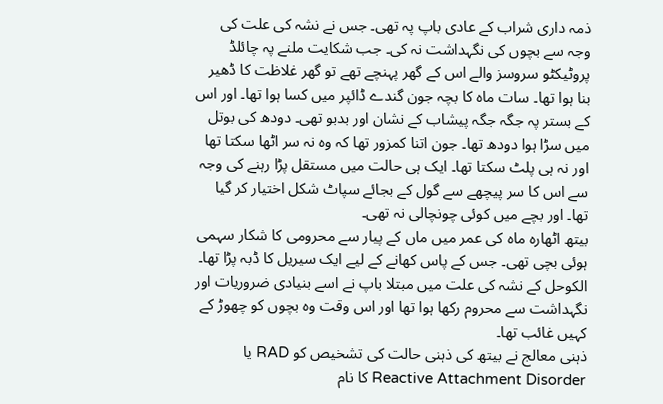ذمہ داری شراب کے عادی باپ پہ تھی۔ جس نے نشہ کی علت کی وجہ سے بچوں کی نگہداشت نہ کی۔ جب شکایت ملنے پہ چائلڈ پروٹیکٹو سروسز والے اس کے گھر پہنچے تھے تو گھر غلاظت کا ڈھیر بنا ہوا تھا۔ سات ماہ کا بچہ جون گندے ڈائپر میں کسا ہوا تھا۔ اور اس کے بستر پہ جگہ جگہ پیشاب کے نشان اور بدبو تھی۔ دودھ کی بوتل میں سڑا ہوا دودھ تھا۔ جون اتنا کمزور تھا کہ وہ نہ سر اٹھا سکتا تھا اور نہ ہی پلٹ سکتا تھا۔ ایک ہی حالت میں مستقل پڑا رہنے کی وجہ سے اس کا سر پیچھے سے گول کے بجائے سپاٹ شکل اختیار کر گیا تھا۔ اور بچے میں کوئی چونچالی نہ تھی۔
بیتھ اٹھارہ ماہ کی عمر میں ماں کے پیار سے محرومی کا شکار سہمی ہوئی بچی تھی۔ جس کے پاس کھانے کے لیے ایک سیریل کا ڈبہ پڑا تھا۔ الکوحل کے نشہ کی علت میں مبتلا باپ نے اسے بنیادی ضروریات اور نگہداشت سے محروم رکھا ہوا تھا اور اس وقت وہ بچوں کو چھوڑ کے کہیں غائب تھا۔
ذہنی معالج نے بیتھ کی ذہنی حالت کی تشخیص کو RAD یا Reactive Attachment Disorder کا نام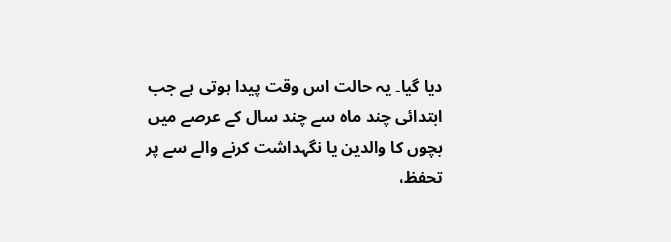دیا گیا۔ یہ حالت اس وقت پیدا ہوتی ہے جب ابتدائی چند ماہ سے چند سال کے عرصے میں بچوں کا والدین یا نگہداشت کرنے والے سے پر تحفظ،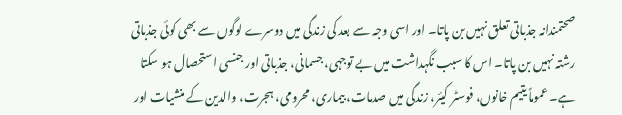صحتمندانہ جذباتی تعلق نہیں بن پاتا۔ اور اسی وجہ سے بعد کی زندگی میں دوسرے لوگوں سے بھی کوئی جذباتی رشتہ نہیں بن پاتا۔ اس کا سبب نگہداشت میں بے توجہی، جسمانی، جذباتی اور جنسی استحصال ہو سکتا ہے۔ عموماً یتیم خانوں، فوسٹر کیئر، زندگی میں صدمات، بیماری، محرومی، ہجرت، والدین کے منشیات اور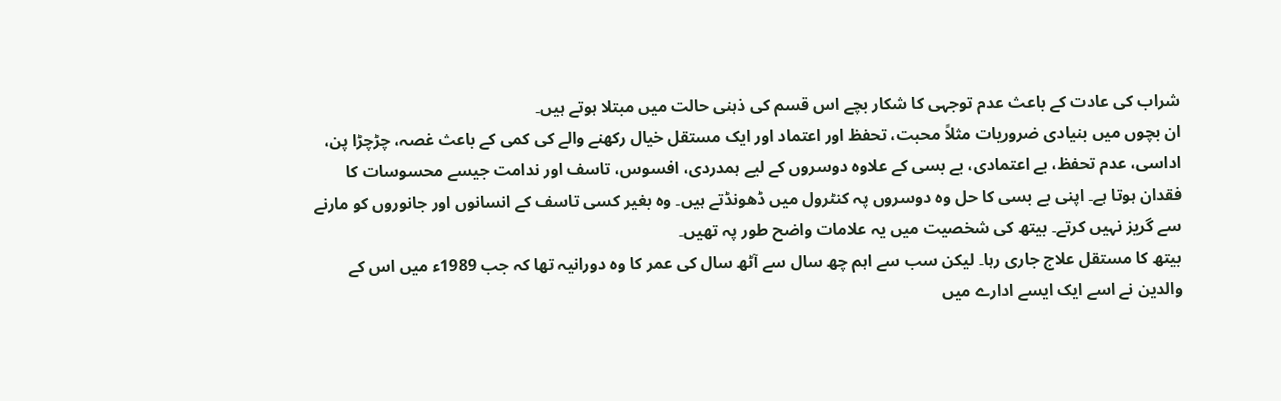شراب کی عادت کے باعث عدم توجہی کا شکار بچے اس قسم کی ذہنی حالت میں مبتلا ہوتے ہیں۔
ان بچوں میں بنیادی ضروریات مثلاً محبت، تحفظ اور اعتماد اور ایک مستقل خیال رکھنے والے کی کمی کے باعث غصہ، چڑچڑا پن، اداسی، عدم تحفظ، بے اعتمادی، بے بسی کے علاوہ دوسروں کے لیے ہمدردی، افسوس، تاسف اور ندامت جیسے محسوسات کا فقدان ہوتا ہے۔ اپنی بے بسی کا حل وہ دوسروں پہ کنٹرول میں ڈھونڈتے ہیں۔ وہ بغیر کسی تاسف کے انسانوں اور جانوروں کو مارنے سے گریز نہیں کرتے۔ بیتھ کی شخصیت میں یہ علامات واضح طور پہ تھیں۔
بیتھ کا مستقل علاج جاری رہا۔ لیکن سب سے اہم چھ سال سے آٹھ سال کی عمر کا وہ دورانیہ تھا کہ جب 1989ء میں اس کے والدین نے اسے ایک ایسے ادارے میں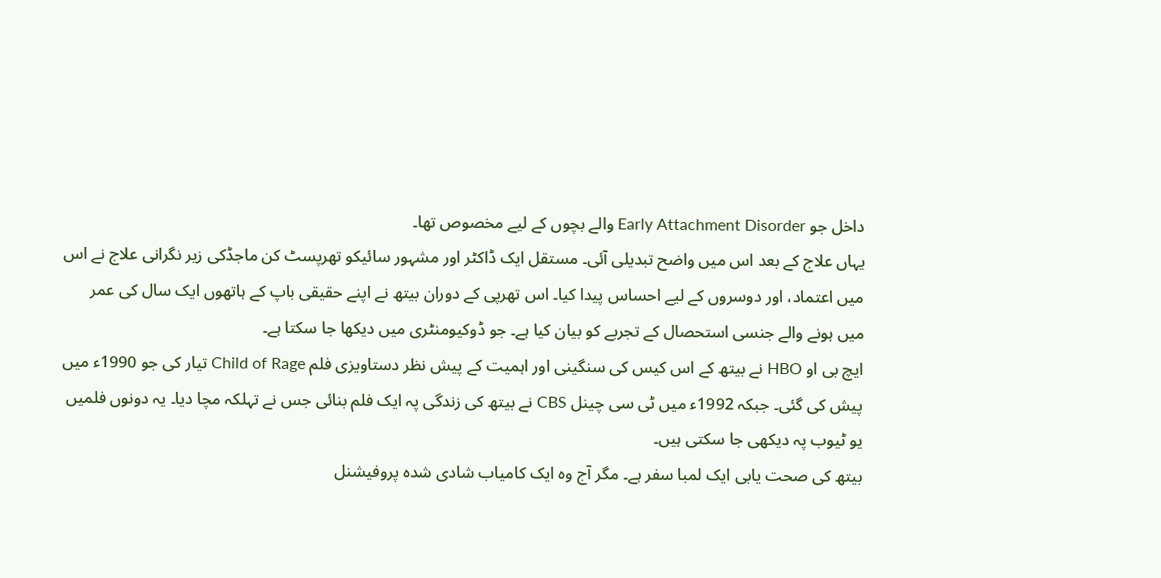داخل جو Early Attachment Disorder والے بچوں کے لیے مخصوص تھا۔
یہاں علاج کے بعد اس میں واضح تبدیلی آئی۔ مستقل ایک ڈاکٹر اور مشہور سائیکو تھرپسٹ کن ماجڈکی زیر نگرانی علاج نے اس میں اعتماد، اور دوسروں کے لیے احساس پیدا کیا۔ اس تھرپی کے دوران بیتھ نے اپنے حقیقی باپ کے ہاتھوں ایک سال کی عمر میں ہونے والے جنسی استحصال کے تجربے کو بیان کیا ہے۔ جو ڈوکیومنٹری میں دیکھا جا سکتا ہے۔
ایچ بی او HBO نے بیتھ کے اس کیس کی سنگینی اور اہمیت کے پیش نظر دستاویزی فلم Child of Rage تیار کی جو 1990ء میں پیش کی گئی۔ جبکہ 1992ء میں ٹی سی چینل CBS نے بیتھ کی زندگی پہ ایک فلم بنائی جس نے تہلکہ مچا دیا۔ یہ دونوں فلمیں یو ٹیوب پہ دیکھی جا سکتی ہیں۔
بیتھ کی صحت یابی ایک لمبا سفر ہے۔ مگر آج وہ ایک کامیاب شادی شدہ پروفیشنل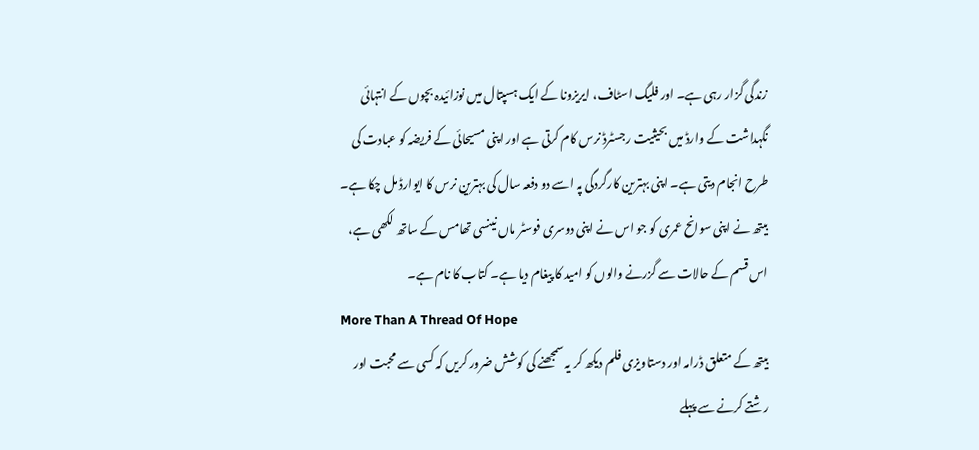زندگی گزار رہی ہے۔ اور فلیگ اسٹاف، ایریزونا کے ایک ہسپتال میں نوزائیدہ بچوں کے انتہائی نگہداشت کے وارڈ میں بحیثیت رجسٹرڈ نرس کام کرتی ہے اور اپنی مسیحائی کے فریضہ کو عبادت کی طرح انجام دیتی ہے۔ اپنی بہترین کارگردگی پہ اسے دو دفعہ سال کی بہترین نرس کا ایوارڈ مل چکا ہے۔
بیتھ نے اپنی سوانح عمری کو جو اس نے اپنی دوسری فوسٹر ماں نینسی تھامس کے ساتھ لکھی ہے، اس قسم کے حالات سے گزرنے والوں کو امید کا پیغام دیا ہے۔ کتاب کا نام ہے۔
More Than A Thread Of Hope
بیتھ کے متعلق ڈرامہ اور دستاویزی فلم دیکھ کر یہ سمجھنے کی کوشش ضرور کریں کہ کسی سے محبت اور رشتے کرنے سے پہلے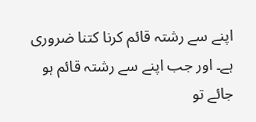اپنے سے رشتہ قائم کرنا کتنا ضروری ہے۔ اور جب اپنے سے رشتہ قائم ہو جائے تو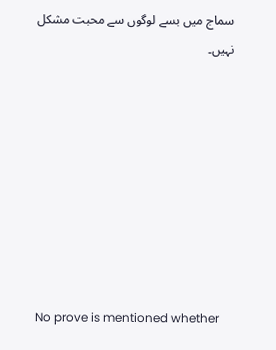سماج میں بسے لوگوں سے محبت مشکل نہیں۔








No prove is mentioned whether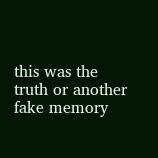this was the truth or another fake memory